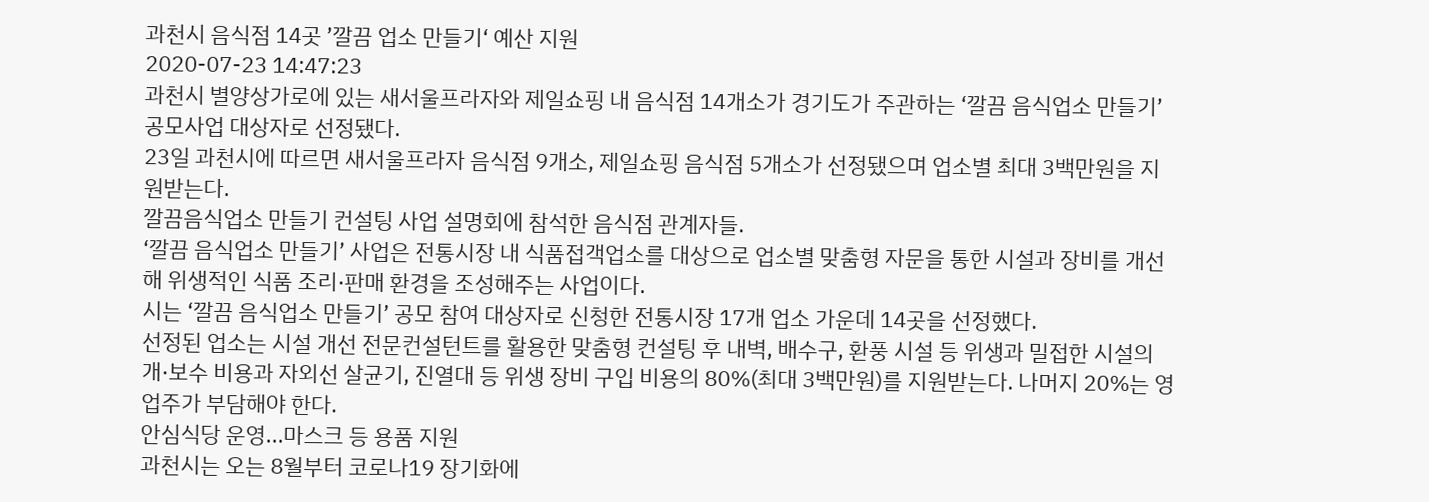과천시 음식점 14곳 ’깔끔 업소 만들기‘ 예산 지원
2020-07-23 14:47:23
과천시 별양상가로에 있는 새서울프라자와 제일쇼핑 내 음식점 14개소가 경기도가 주관하는 ‘깔끔 음식업소 만들기’ 공모사업 대상자로 선정됐다.
23일 과천시에 따르면 새서울프라자 음식점 9개소, 제일쇼핑 음식점 5개소가 선정됐으며 업소별 최대 3백만원을 지원받는다.
깔끔음식업소 만들기 컨설팅 사업 설명회에 참석한 음식점 관계자들.
‘깔끔 음식업소 만들기’ 사업은 전통시장 내 식품접객업소를 대상으로 업소별 맞춤형 자문을 통한 시설과 장비를 개선해 위생적인 식품 조리·판매 환경을 조성해주는 사업이다.
시는 ‘깔끔 음식업소 만들기’ 공모 참여 대상자로 신청한 전통시장 17개 업소 가운데 14곳을 선정했다.
선정된 업소는 시설 개선 전문컨설턴트를 활용한 맞춤형 컨설팅 후 내벽, 배수구, 환풍 시설 등 위생과 밀접한 시설의 개·보수 비용과 자외선 살균기, 진열대 등 위생 장비 구입 비용의 80%(최대 3백만원)를 지원받는다. 나머지 20%는 영업주가 부담해야 한다.
안심식당 운영...마스크 등 용품 지원
과천시는 오는 8월부터 코로나19 장기화에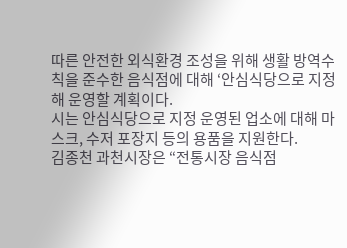따른 안전한 외식환경 조성을 위해 생활 방역수칙을 준수한 음식점에 대해 ‘안심식당으로 지정해 운영할 계획이다.
시는 안심식당으로 지정 운영된 업소에 대해 마스크, 수저 포장지 등의 용품을 지원한다.
김종천 과천시장은 “전통시장 음식점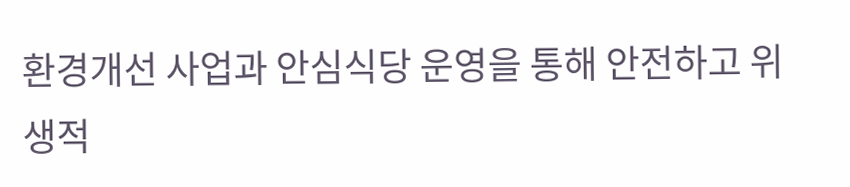환경개선 사업과 안심식당 운영을 통해 안전하고 위생적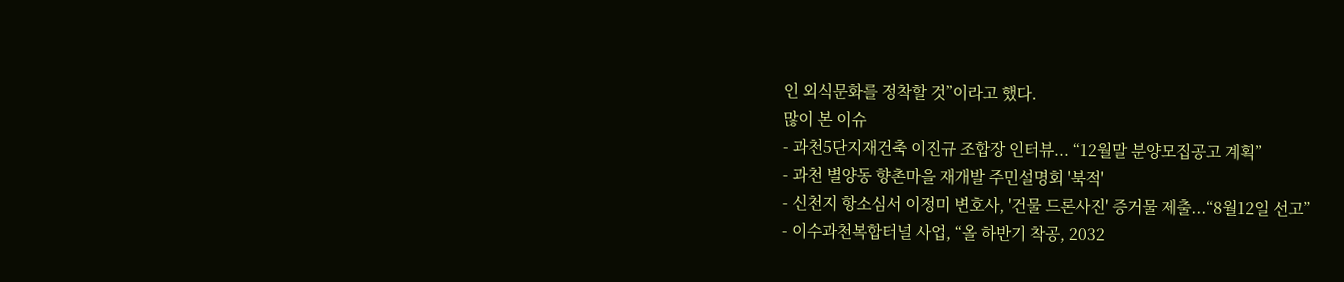인 외식문화를 정착할 것”이라고 했다.
많이 본 이슈
- 과천5단지재건축 이진규 조합장 인터뷰... “12월말 분양모집공고 계획”
- 과천 별양동 향촌마을 재개발 주민설명회 '북적'
- 신천지 항소심서 이정미 변호사, '건물 드론사진' 증거물 제출...“8월12일 선고”
- 이수과천복합터널 사업, “올 하반기 착공, 2032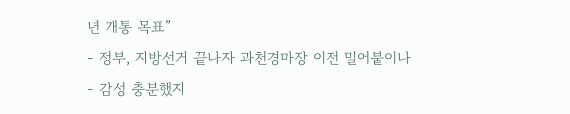년 개통 목표”
- 정부, 지방선거 끝나자 과천경마장 이전 밀어붙이나
- 감성 충분했지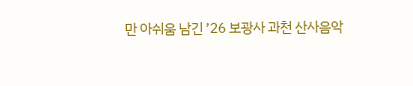만 아쉬움 남긴 ’26 보광사 과천 산사음악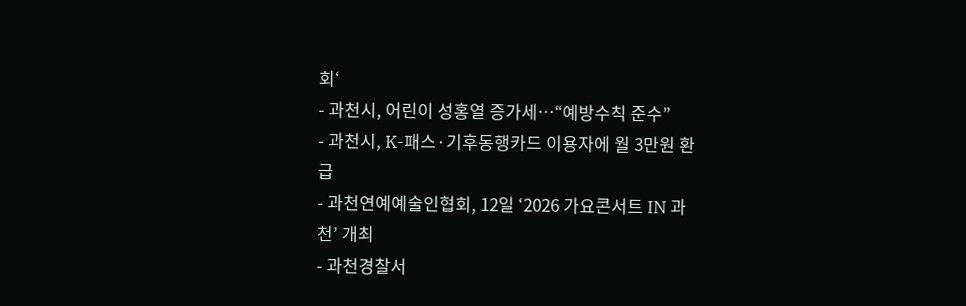회‘
- 과천시, 어린이 성홍열 증가세…“예방수칙 준수”
- 과천시, K-패스·기후동행카드 이용자에 월 3만원 환급
- 과천연예예술인협회, 12일 ‘2026 가요콘서트 IN 과천’ 개최
- 과천경찰서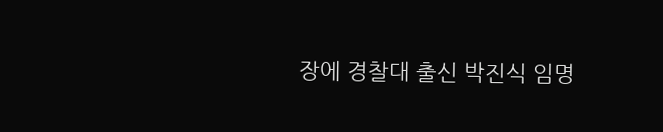장에 경찰대 출신 박진식 임명